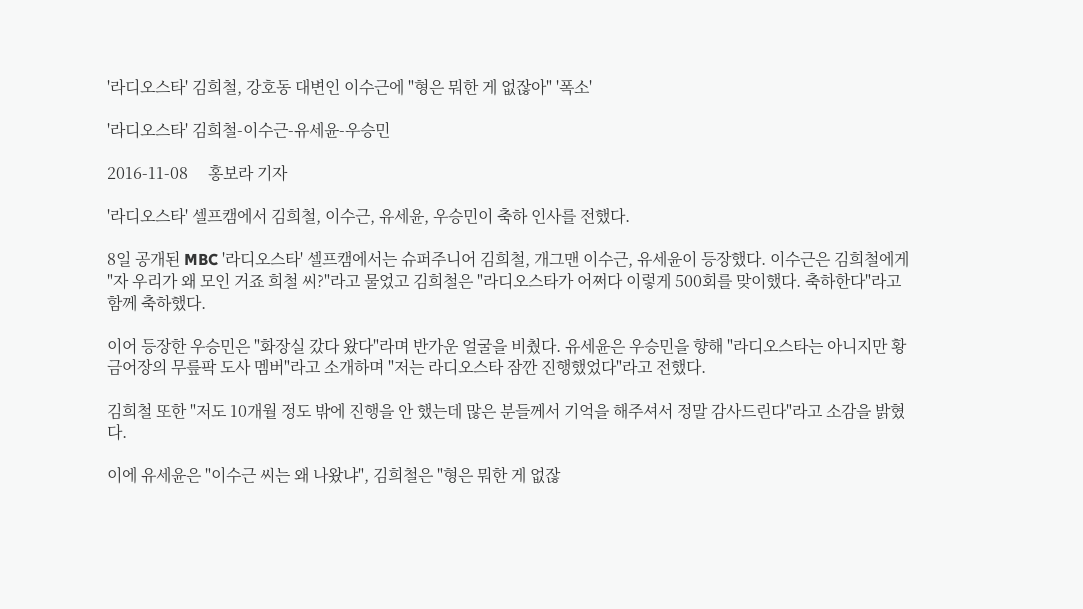'라디오스타' 김희철, 강호동 대변인 이수근에 "형은 뭐한 게 없잖아" '폭소'

'라디오스타' 김희철-이수근-유세윤-우승민

2016-11-08     홍보라 기자

'라디오스타' 셀프캠에서 김희철, 이수근, 유세윤, 우승민이 축하 인사를 전했다.

8일 공개된 MBC '라디오스타' 셀프캠에서는 슈퍼주니어 김희철, 개그맨 이수근, 유세윤이 등장했다. 이수근은 김희철에게 "자 우리가 왜 모인 거죠 희철 씨?"라고 물었고 김희철은 "라디오스타가 어쩌다 이렇게 500회를 맞이했다. 축하한다"라고 함께 축하했다.

이어 등장한 우승민은 "화장실 갔다 왔다"라며 반가운 얼굴을 비췄다. 유세윤은 우승민을 향해 "라디오스타는 아니지만 황금어장의 무릎팍 도사 멤버"라고 소개하며 "저는 라디오스타 잠깐 진행했었다"라고 전했다.

김희철 또한 "저도 10개월 정도 밖에 진행을 안 했는데 많은 분들께서 기억을 해주셔서 정말 감사드린다"라고 소감을 밝혔다.

이에 유세윤은 "이수근 씨는 왜 나왔냐", 김희철은 "형은 뭐한 게 없잖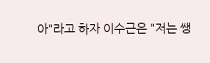아"라고 하자 이수근은 "저는 쌩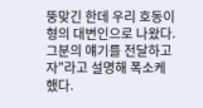뚱맞긴 한데 우리 호동이 형의 대변인으로 나왔다. 그분의 얘기를 전달하고자"라고 설명해 폭소케 했다.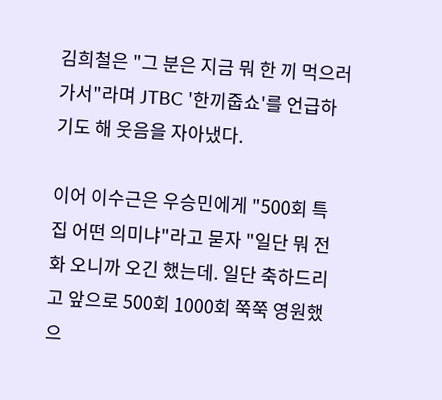김희철은 "그 분은 지금 뭐 한 끼 먹으러 가서"라며 JTBC '한끼줍쇼'를 언급하기도 해 웃음을 자아냈다.

이어 이수근은 우승민에게 "500회 특집 어떤 의미냐"라고 묻자 "일단 뭐 전화 오니까 오긴 했는데. 일단 축하드리고 앞으로 500회 1000회 쭉쭉 영원했으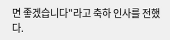면 좋겠습니다"라고 축하 인사를 전했다.